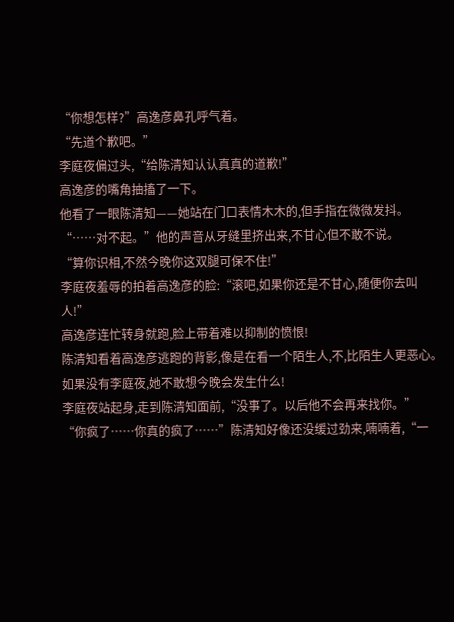“你想怎样?”高逸彦鼻孔呼气着。
“先道个歉吧。”
李庭夜偏过头,“给陈清知认认真真的道歉!”
高逸彦的嘴角抽搐了一下。
他看了一眼陈清知——她站在门口表情木木的,但手指在微微发抖。
“……对不起。”他的声音从牙缝里挤出来,不甘心但不敢不说。
“算你识相,不然今晚你这双腿可保不住!”
李庭夜羞辱的拍着高逸彦的脸:“滚吧,如果你还是不甘心,随便你去叫人!”
高逸彦连忙转身就跑,脸上带着难以抑制的愤恨!
陈清知看着高逸彦逃跑的背影,像是在看一个陌生人,不,比陌生人更恶心。
如果没有李庭夜,她不敢想今晚会发生什么!
李庭夜站起身,走到陈清知面前,“没事了。以后他不会再来找你。”
“你疯了……你真的疯了……”陈清知好像还没缓过劲来,喃喃着,“一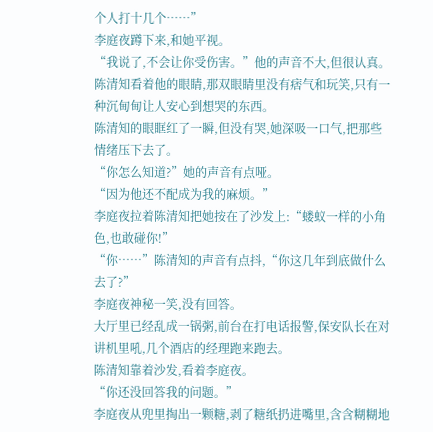个人打十几个……”
李庭夜蹲下来,和她平视。
“我说了,不会让你受伤害。”他的声音不大,但很认真。
陈清知看着他的眼睛,那双眼睛里没有痞气和玩笑,只有一种沉甸甸让人安心到想哭的东西。
陈清知的眼眶红了一瞬,但没有哭,她深吸一口气,把那些情绪压下去了。
“你怎么知道?”她的声音有点哑。
“因为他还不配成为我的麻烦。”
李庭夜拉着陈清知把她按在了沙发上:“蝼蚁一样的小角色,也敢碰你!”
“你……”陈清知的声音有点抖,“你这几年到底做什么去了?”
李庭夜神秘一笑,没有回答。
大厅里已经乱成一锅粥,前台在打电话报警,保安队长在对讲机里吼,几个酒店的经理跑来跑去。
陈清知靠着沙发,看着李庭夜。
“你还没回答我的问题。”
李庭夜从兜里掏出一颗糖,剥了糖纸扔进嘴里,含含糊糊地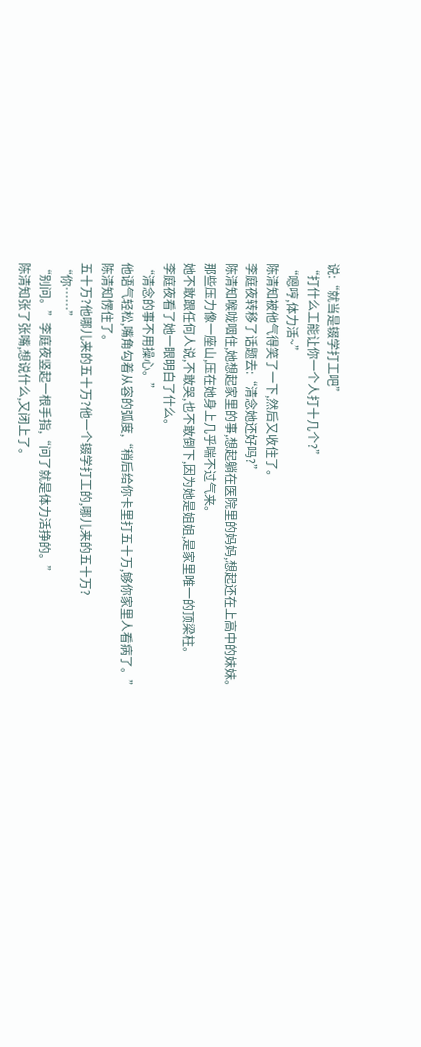说:“就当是辍学打工吧”
“打什么工能让你一个人打十几个?”
“嗯哼,体力活~”
陈清知被他气得笑了一下,然后又收住了。
李庭夜转移了话题去:“清念她还好吗?”
陈清知喉咙咽住,她想起家里的事,想起躺在医院里的妈妈,想起还在上高中的妹妹。
那些压力像一座山,压在她身上几乎喘不过气来。
她不敢跟任何人说,不敢哭,也不敢倒下,因为她是姐姐,是家里唯一的顶梁柱。
李庭夜看了她一眼明白了什么。
“清念的事不用操心。”
他语气轻松,嘴角勾着从容的弧度,“稍后给你卡里打五十万,够你家里人看病了。”
陈清知愣住了。
五十万?他哪儿来的五十万?他一个辍学打工的,哪儿来的五十万?
“你……”
“别问。”李庭夜竖起一根手指,“问了就是体力活挣的。”
陈清知张了张嘴,想说什么,又闭上了。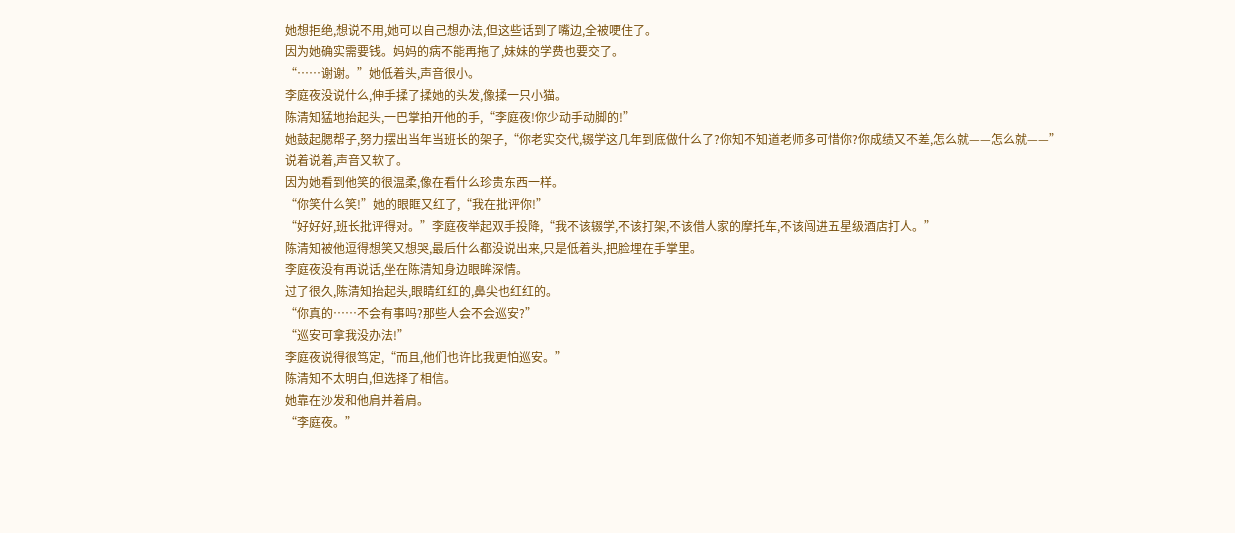她想拒绝,想说不用,她可以自己想办法,但这些话到了嘴边,全被哽住了。
因为她确实需要钱。妈妈的病不能再拖了,妹妹的学费也要交了。
“……谢谢。”她低着头,声音很小。
李庭夜没说什么,伸手揉了揉她的头发,像揉一只小猫。
陈清知猛地抬起头,一巴掌拍开他的手,“李庭夜!你少动手动脚的!”
她鼓起腮帮子,努力摆出当年当班长的架子,“你老实交代,辍学这几年到底做什么了?你知不知道老师多可惜你?你成绩又不差,怎么就——怎么就——”
说着说着,声音又软了。
因为她看到他笑的很温柔,像在看什么珍贵东西一样。
“你笑什么笑!”她的眼眶又红了,“我在批评你!”
“好好好,班长批评得对。”李庭夜举起双手投降,“我不该辍学,不该打架,不该借人家的摩托车,不该闯进五星级酒店打人。”
陈清知被他逗得想笑又想哭,最后什么都没说出来,只是低着头,把脸埋在手掌里。
李庭夜没有再说话,坐在陈清知身边眼眸深情。
过了很久,陈清知抬起头,眼睛红红的,鼻尖也红红的。
“你真的……不会有事吗?那些人会不会巡安?”
“巡安可拿我没办法!”
李庭夜说得很笃定,“而且,他们也许比我更怕巡安。”
陈清知不太明白,但选择了相信。
她靠在沙发和他肩并着肩。
“李庭夜。”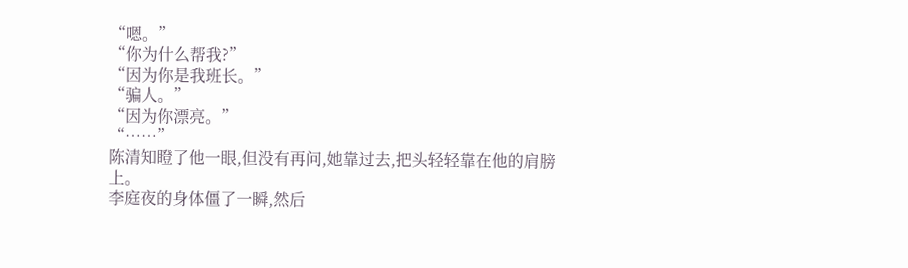“嗯。”
“你为什么帮我?”
“因为你是我班长。”
“骗人。”
“因为你漂亮。”
“……”
陈清知瞪了他一眼,但没有再问,她靠过去,把头轻轻靠在他的肩膀上。
李庭夜的身体僵了一瞬,然后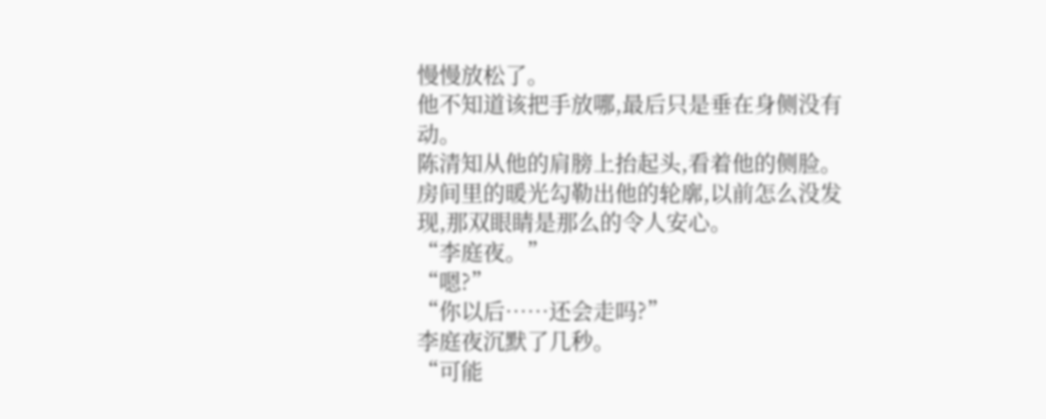慢慢放松了。
他不知道该把手放哪,最后只是垂在身侧没有动。
陈清知从他的肩膀上抬起头,看着他的侧脸。
房间里的暖光勾勒出他的轮廓,以前怎么没发现,那双眼睛是那么的令人安心。
“李庭夜。”
“嗯?”
“你以后……还会走吗?”
李庭夜沉默了几秒。
“可能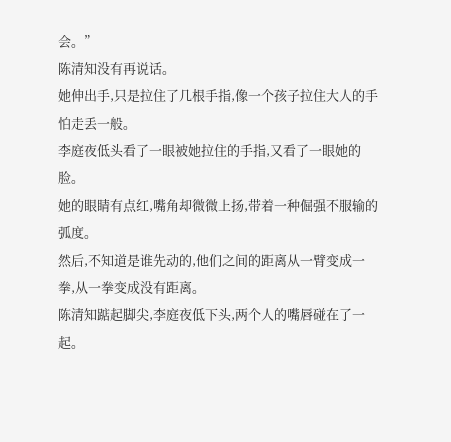会。”
陈清知没有再说话。
她伸出手,只是拉住了几根手指,像一个孩子拉住大人的手怕走丢一般。
李庭夜低头看了一眼被她拉住的手指,又看了一眼她的脸。
她的眼睛有点红,嘴角却微微上扬,带着一种倔强不服输的弧度。
然后,不知道是谁先动的,他们之间的距离从一臂变成一拳,从一拳变成没有距离。
陈清知踮起脚尖,李庭夜低下头,两个人的嘴唇碰在了一起。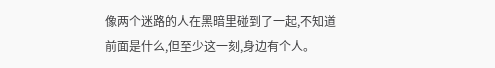像两个迷路的人在黑暗里碰到了一起,不知道前面是什么,但至少这一刻,身边有个人。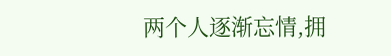两个人逐渐忘情,拥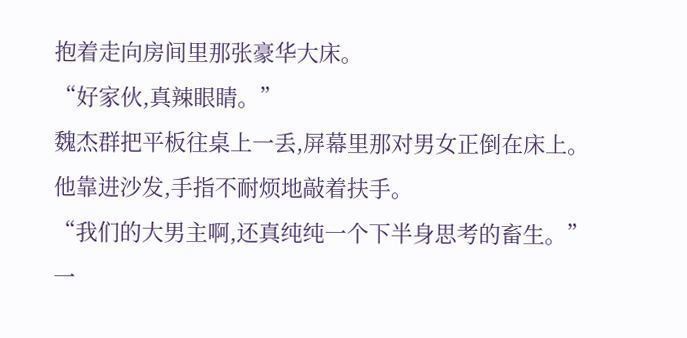抱着走向房间里那张豪华大床。
“好家伙,真辣眼睛。”
魏杰群把平板往桌上一丢,屏幕里那对男女正倒在床上。
他靠进沙发,手指不耐烦地敲着扶手。
“我们的大男主啊,还真纯纯一个下半身思考的畜生。”
一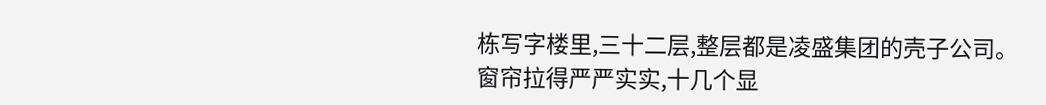栋写字楼里,三十二层,整层都是凌盛集团的壳子公司。
窗帘拉得严严实实,十几个显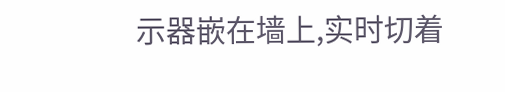示器嵌在墙上,实时切着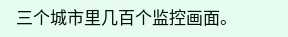三个城市里几百个监控画面。